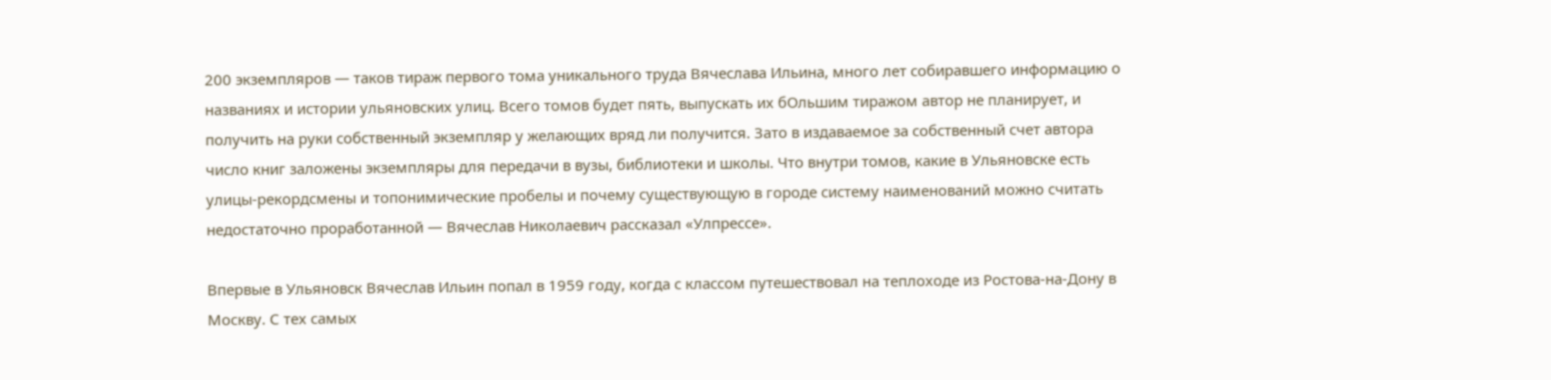200 экземпляров — таков тираж первого тома уникального труда Вячеслава Ильина, много лет собиравшего информацию о названиях и истории ульяновских улиц. Всего томов будет пять, выпускать их бОльшим тиражом автор не планирует, и получить на руки собственный экземпляр у желающих вряд ли получится. Зато в издаваемое за собственный счет автора число книг заложены экземпляры для передачи в вузы, библиотеки и школы. Что внутри томов, какие в Ульяновске есть улицы-рекордсмены и топонимические пробелы и почему существующую в городе систему наименований можно считать недостаточно проработанной — Вячеслав Николаевич рассказал «Улпрессе».

Впервые в Ульяновск Вячеслав Ильин попал в 1959 году, когда с классом путешествовал на теплоходе из Ростова-на-Дону в Москву. С тех самых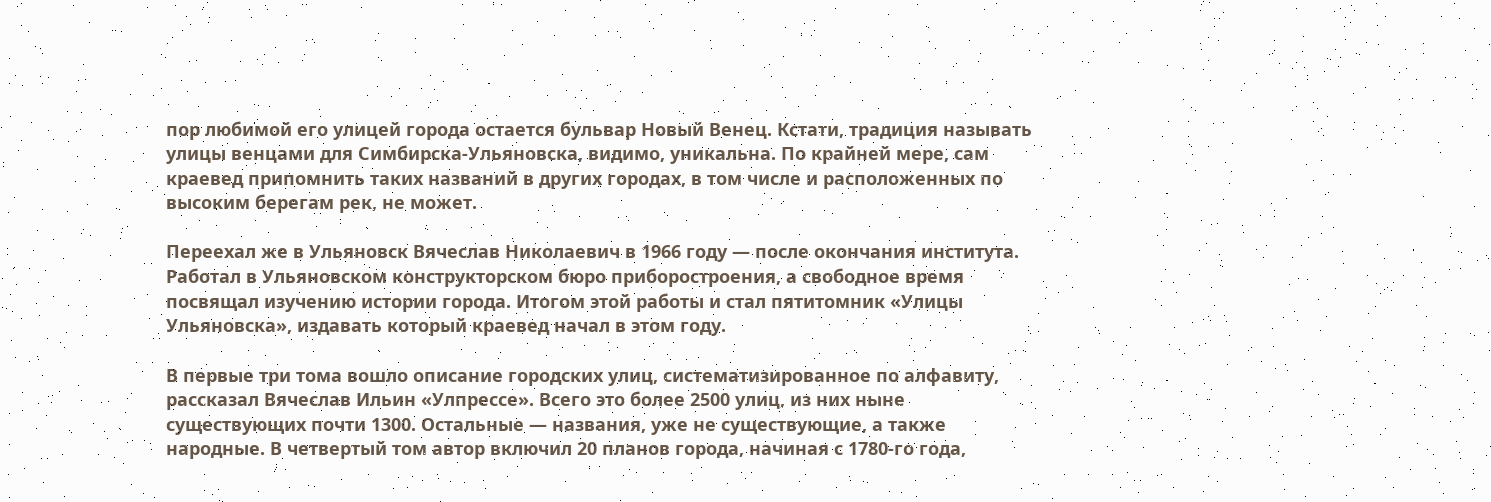пор любимой его улицей города остается бульвар Новый Венец. Кстати, традиция называть улицы венцами для Симбирска-Ульяновска, видимо, уникальна. По крайней мере, сам краевед припомнить таких названий в других городах, в том числе и расположенных по высоким берегам рек, не может.

Переехал же в Ульяновск Вячеслав Николаевич в 1966 году — после окончания института. Работал в Ульяновском конструкторском бюро приборостроения, а свободное время посвящал изучению истории города. Итогом этой работы и стал пятитомник «Улицы Ульяновска», издавать который краевед начал в этом году.

В первые три тома вошло описание городских улиц, систематизированное по алфавиту, рассказал Вячеслав Ильин «Улпрессе». Всего это более 2500 улиц, из них ныне существующих почти 1300. Остальные — названия, уже не существующие, а также народные. В четвертый том автор включил 20 планов города, начиная с 1780-го года,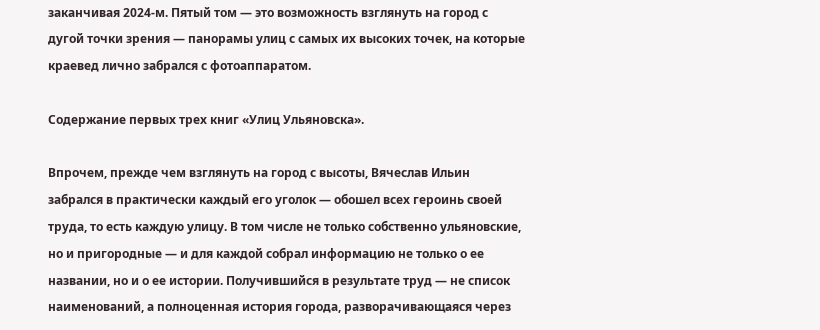заканчивая 2024-м. Пятый том — это возможность взглянуть на город с дугой точки зрения — панорамы улиц с самых их высоких точек, на которые краевед лично забрался с фотоаппаратом.

Содержание первых трех книг «Улиц Ульяновска».

Впрочем, прежде чем взглянуть на город с высоты, Вячеслав Ильин забрался в практически каждый его уголок — обошел всех героинь своей труда, то есть каждую улицу. В том числе не только собственно ульяновские, но и пригородные — и для каждой собрал информацию не только о ее названии, но и о ее истории. Получившийся в результате труд — не список наименований, а полноценная история города, разворачивающаяся через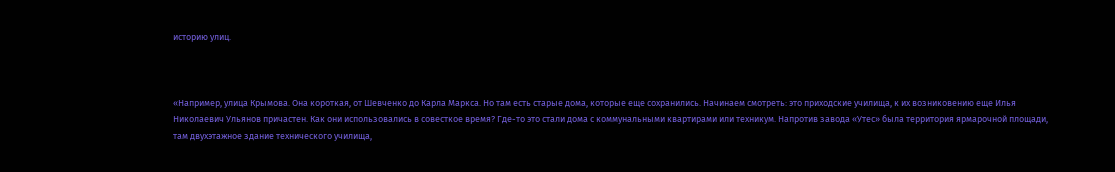историю улиц.



«Например, улица Крымова. Она короткая, от Шевченко до Карла Маркса. Но там есть старые дома, которые еще сохранились. Начинаем смотреть: это приходские училища, к их возниковению еще Илья Николаевич Ульянов причастен. Как они использовались в совесткое время? Где-то это стали дома с коммунальными квартирами или техникум. Напротив завода «Утес» была территория ярмарочной площади, там двухэтажное здание технического училища,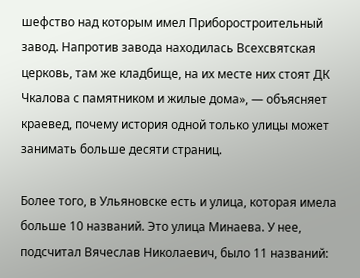шефство над которым имел Приборостроительный завод. Напротив завода находилась Всехсвятская церковь, там же кладбище, на их месте них стоят ДК Чкалова с памятником и жилые дома», — объясняет краевед, почему история одной только улицы может занимать больше десяти страниц.

Более того, в Ульяновске есть и улица, которая имела больше 10 названий. Это улица Минаева. У нее, подсчитал Вячеслав Николаевич, было 11 названий: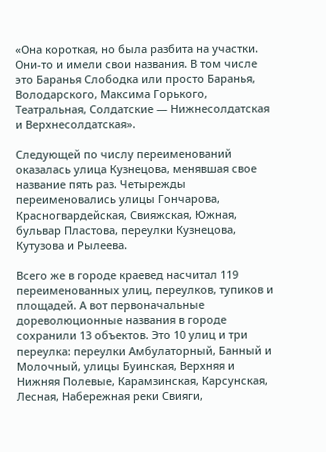«Она короткая, но была разбита на участки. Они-то и имели свои названия. В том числе это Баранья Слободка или просто Баранья, Володарского, Максима Горького, Театральная, Солдатские — Нижнесолдатская и Верхнесолдатская».

Следующей по числу переименований оказалась улица Кузнецова, менявшая свое название пять раз. Четырежды переименовались улицы Гончарова, Красногвардейская, Свияжская, Южная, бульвар Пластова, переулки Кузнецова, Кутузова и Рылеева.

Всего же в городе краевед насчитал 119 переименованных улиц, переулков, тупиков и площадей. А вот первоначальные дореволюционные названия в городе сохранили 13 объектов. Это 10 улиц и три переулка: переулки Амбулаторный, Банный и Молочный, улицы Буинская, Верхняя и Нижняя Полевые, Карамзинская, Карсунская, Лесная, Набережная реки Свияги,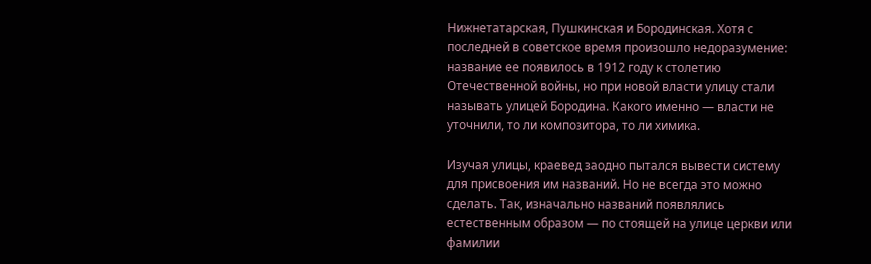Нижнетатарская, Пушкинская и Бородинская. Хотя с последней в советское время произошло недоразумение: название ее появилось в 1912 году к столетию Отечественной войны, но при новой власти улицу стали называть улицей Бородина. Какого именно — власти не уточнили, то ли композитора, то ли химика.

Изучая улицы, краевед заодно пытался вывести систему для присвоения им названий. Но не всегда это можно сделать. Так, изначально названий появлялись естественным образом — по стоящей на улице церкви или фамилии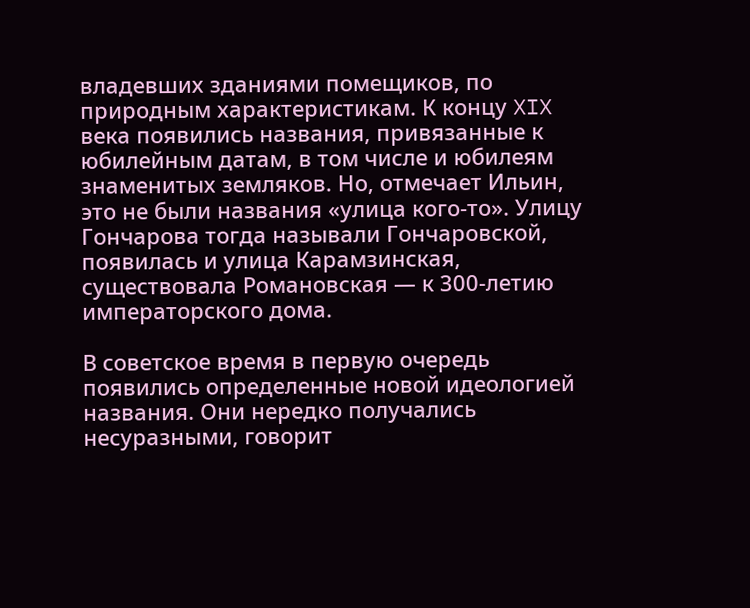владевших зданиями помещиков, по природным характеристикам. К концу XIX века появились названия, привязанные к юбилейным датам, в том числе и юбилеям знаменитых земляков. Но, отмечает Ильин, это не были названия «улица кого-то». Улицу Гончарова тогда называли Гончаровской, появилась и улица Карамзинская, существовала Романовская — к 300-летию императорского дома.

В советское время в первую очередь появились определенные новой идеологией названия. Они нередко получались несуразными, говорит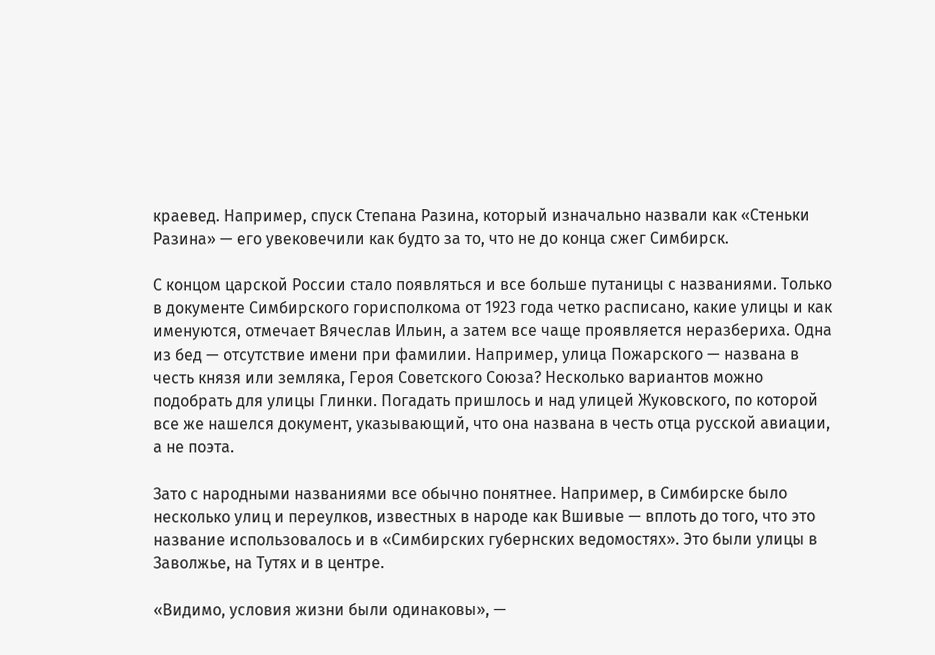краевед. Например, спуск Степана Разина, который изначально назвали как «Стеньки Разина» — его увековечили как будто за то, что не до конца сжег Симбирск.

С концом царской России стало появляться и все больше путаницы с названиями. Только в документе Симбирского горисполкома от 1923 года четко расписано, какие улицы и как именуются, отмечает Вячеслав Ильин, а затем все чаще проявляется неразбериха. Одна из бед — отсутствие имени при фамилии. Например, улица Пожарского — названа в честь князя или земляка, Героя Советского Союза? Несколько вариантов можно подобрать для улицы Глинки. Погадать пришлось и над улицей Жуковского, по которой все же нашелся документ, указывающий, что она названа в честь отца русской авиации, а не поэта.

Зато с народными названиями все обычно понятнее. Например, в Симбирске было несколько улиц и переулков, известных в народе как Вшивые — вплоть до того, что это название использовалось и в «Симбирских губернских ведомостях». Это были улицы в Заволжье, на Тутях и в центре.

«Видимо, условия жизни были одинаковы», —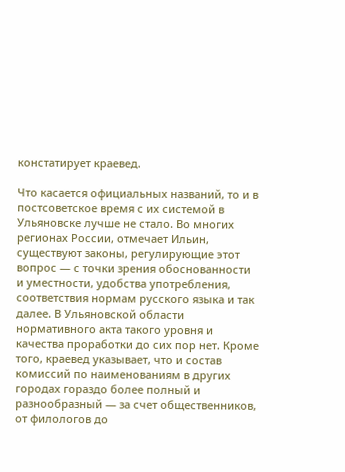констатирует краевед.

Что касается официальных названий, то и в постсоветское время с их системой в Ульяновске лучше не стало. Во многих регионах России, отмечает Ильин, существуют законы, регулирующие этот вопрос — с точки зрения обоснованности и уместности, удобства употребления, соответствия нормам русского языка и так далее. В Ульяновской области нормативного акта такого уровня и качества проработки до сих пор нет. Кроме того, краевед указывает, что и состав комиссий по наименованиям в других городах гораздо более полный и разнообразный — за счет общественников, от филологов до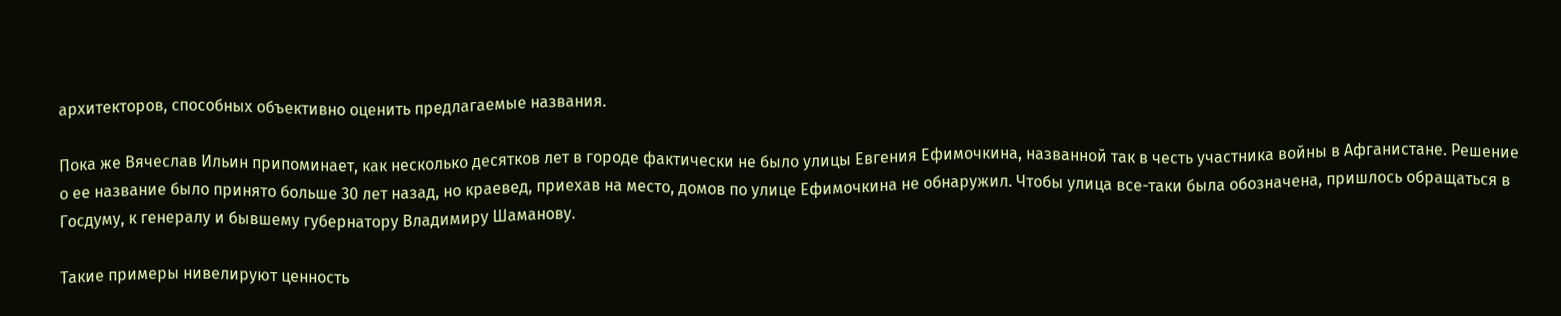архитекторов, способных объективно оценить предлагаемые названия.

Пока же Вячеслав Ильин припоминает, как несколько десятков лет в городе фактически не было улицы Евгения Ефимочкина, названной так в честь участника войны в Афганистане. Решение о ее название было принято больше 30 лет назад, но краевед, приехав на место, домов по улице Ефимочкина не обнаружил. Чтобы улица все-таки была обозначена, пришлось обращаться в Госдуму, к генералу и бывшему губернатору Владимиру Шаманову.

Такие примеры нивелируют ценность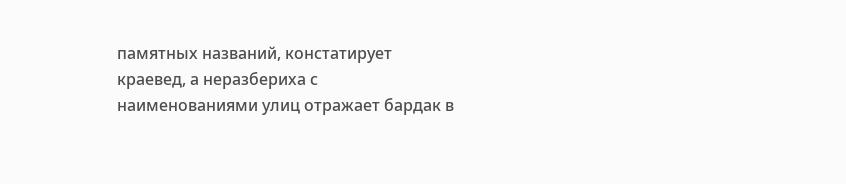памятных названий, констатирует краевед, а неразбериха с наименованиями улиц отражает бардак в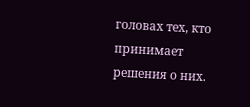головах тех, кто принимает решения о них.